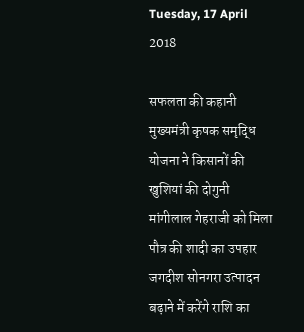Tuesday, 17 April 2018

सफलता की कहानी
मुख्यमंत्री कृषक समृद्धि योजना ने किसानों की खुशियां की दोगुनी
मांगीलाल गेहराजी को मिला पौत्र की शादी का उपहार
जगदीश सोनगरा उत्पादन बढ़ाने में करेंगे राशि का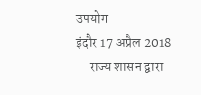उपयोग
इंदौर 17 अप्रैल 2018
     राज्य शासन द्वारा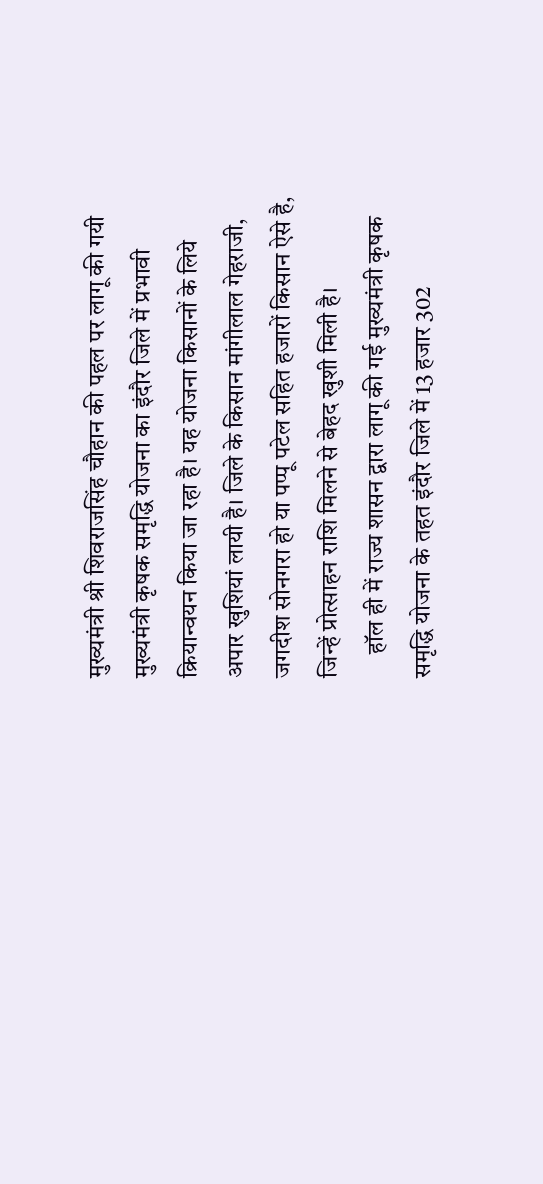मुख्यमंत्री श्री शिवराजसिंह चौहान की पहल पर लागू की गयी मुख्यमंत्री कृषक समृद्धि योजना का इंदौर जिले में प्रभावी क्रियान्वयन किया जा रहा है। यह योजना किसानों के लिये अपार खुशियां लायी है। जिले के किसान मांगीलाल गेहराजी, जगदीश सोनगरा हो या पप्पू पटेल सहित हजारों किसान ऐसे है, जिन्हें प्रोत्साहन राशि मिलने से बेहद खुशी मिली है।
     हॉल ही में राज्य शासन द्वारा लागू की गई मुख्यमंत्री कृषक समृद्धि योजना के तहत इंदौर जिले में 13 हजार 302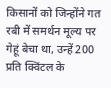किसानों को जिन्होंने गत रबी में समर्थन मूल्य पर गेहूं बेचा था, उन्हें 200 प्रति क्विंटल के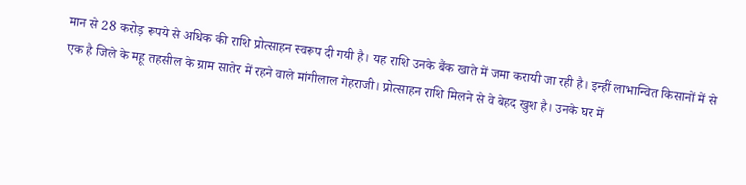मान से 28 करोड़ रूपये से अधिक की राशि प्रोत्साहन स्वरूप दी गयी है। यह राशि उनके बैंक खाते में जमा करायी जा रही है। इन्हीं लाभान्वित किसानों में से एक है जिले के महू तहसील के ग्राम सातेर में रहने वाले मांगीलाल गेहराजी। प्रोत्साहन राशि मिलने से वे बेहद खुश है। उनके घर में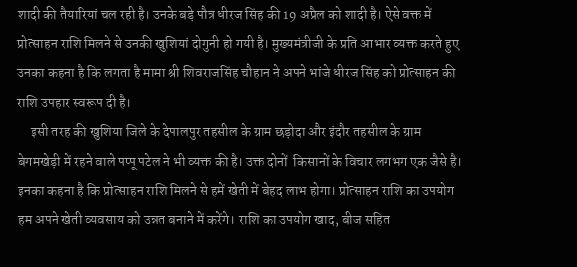शादी की तैयारियां चल रही है। उनके बड़े पौत्र धीरज सिंह की 19 अप्रैल को शादी है। ऐसे वक्त में प्रोत्साहन राशि मिलने से उनकी खुशियां दोगुनी हो गयी है। मुख्यमंत्रीजी के प्रति आभार व्यक्त करते हुए उनका कहना है कि लगता है मामा श्री शिवराजसिंह चौहान ने अपने भांजे धीरज सिंह को प्रोत्साहन की राशि उपहार स्वरूप दी है।
     इसी तरह की खुशिया जिले के देपालपुर तहसील के ग्राम छड़ोदा और इंदौर तहसील के ग्राम बेगमखेड़ी में रहने वाले पप्पू पटेल ने भी व्यक्त की है। उक्त दोनों  किसानों के विचार लगभग एक जैसे है। इनका कहना है कि प्रोत्साहन राशि मिलने से हमें खेती में बेहद लाभ होगा। प्रोत्साहन राशि का उपयोग हम अपने खेती व्यवसाय को उन्नत बनाने में करेंगे। राशि का उपयोग खाद, बीज सहित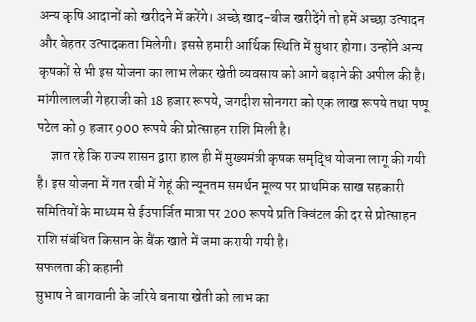अन्य कृषि आदानों को खरीदने में करेंगे। अच्छे खाद-बीज खरीदेंगे तो हमें अच्छा उत्पादन और बेहतर उत्पादकता मिलेगी। इससे हमारी आर्थिक स्थिति में सुधार होगा। उन्होंने अन्य कृषकों से भी इस योजना का लाभ लेकर खेती व्यवसाय को आगे बढ़ाने की अपील की है। मांगीलालजी गेहराजी को 18 हजार रूपये, जगदीश सोनगरा को एक लाख रूपये तथा पप्पू पटेल को 9 हजार 900 रूपये की प्रोत्साहन राशि मिली है।
     ज्ञात रहे कि राज्य शासन द्वारा हाल ही में मुख्यमंत्री कृषक समृद्धि योजना लागू की गयी है। इस योजना में गत रबी में गेहूं की न्यूनतम समर्थन मूल्य पर प्राथमिक साख सहकारी समितियों के माध्यम से ईउपार्जित मात्रा पर 200 रूपये प्रति क्विंटल की दर से प्रोत्साहन राशि संबंधित किसान के बैंक खाते में जमा करायी गयी है।
सफलता की कहानी
सुभाष ने बागवानी के जरिये बनाया खेती को लाभ का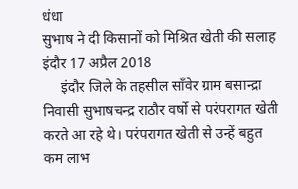धंधा
सुभाष ने दी किसानों को मिश्रित खेती की सलाह
इंदौर 17 अप्रैल 2018
     इंदौर जिले के तहसील साँवेर ग्राम बसान्द्रा निवासी सुभाषचन्द्र राठौर वर्षो से परंपरागत खेती करते आ रहे थे। परंपरागत खेती से उन्हें बहुत कम लाभ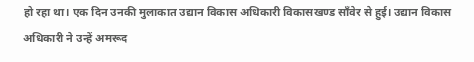हो रहा था। एक दिन उनकी मुलाकात उद्यान विकास अधिकारी विकासखण्ड साँवेर से हुई। उद्यान विकास अधिकारी ने उन्हें अमरूद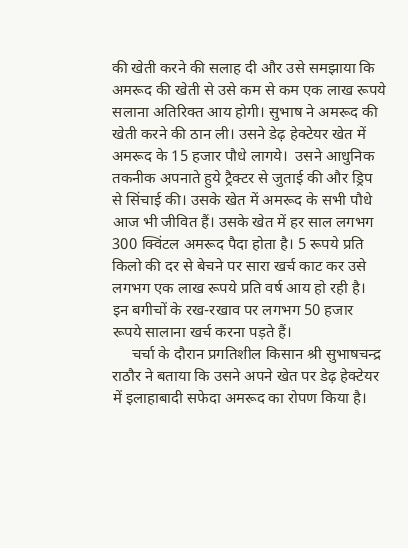की खेती करने की सलाह दी और उसे समझाया कि अमरूद की खेती से उसे कम से कम एक लाख रूपये सलाना अतिरिक्त आय होगी। सुभाष ने अमरूद की खेती करने की ठान ली। उसने डेढ़ हेक्टेयर खेत में अमरूद के 15 हजार पौधे लागये।  उसने आधुनिक तकनीक अपनाते हुये ट्रैक्टर से जुताई की और ड्रिप से सिंचाई की। उसके खेत में अमरूद के सभी पौधे आज भी जीवित हैं। उसके खेत में हर साल लगभग 300 क्विंटल अमरूद पैदा होता है। 5 रूपये प्रति किलो की दर से बेचने पर सारा खर्च काट कर उसे लगभग एक लाख रूपये प्रति वर्ष आय हो रही है।  इन बगीचों के रख-रखाव पर लगभग 50 हजार रूपये सालाना खर्च करना पड़ते हैं।
     चर्चा के दौरान प्रगतिशील किसान श्री सुभाषचन्द्र राठौर ने बताया कि उसने अपने खेत पर डेढ़ हेक्टेयर में इलाहाबादी सफेदा अमरूद का रोपण किया है।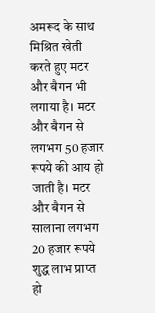अमरूद के साथ मिश्रित खेती करते हुए मटर और बैगन भी लगाया है। मटर और बैगन से लगभग 50 हजार रूपये की आय हो जाती है। मटर और बैगन से सालाना लगभग 20 हजार रूपये शुद्ध लाभ प्राप्त हो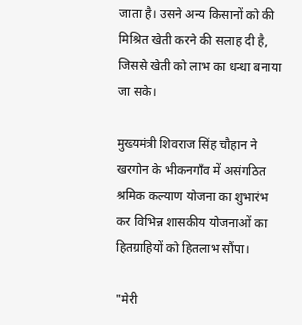जाता है। उसने अन्य किसानों को की मिश्रित खेती करने की सलाह दी है, जिससे खेती को लाभ का धन्धा बनाया जा सके।

मुख्यमंत्री शिवराज सिंह चौहान ने खरगोन के भीकनगाँव में असंगठित श्रमिक कल्याण योजना का शुभारंभ कर विभिन्न शासकीय योजनाओं का हितग्राहियों को हितलाभ सौंपा।

"मेरी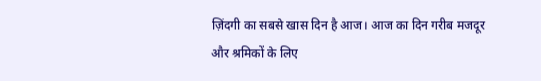ज़िंदगी का सबसे खास दिन है आज। आज का दिन गरीब मजदूर और श्रमिकों के लिए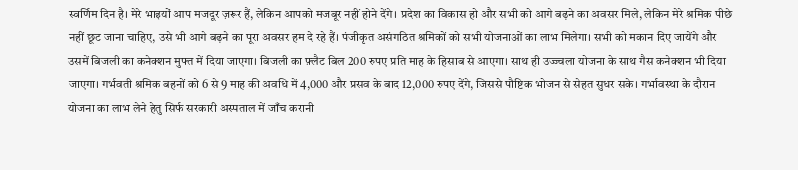स्वर्णिम दिन है। मेरे भाइयों आप मजदूर ज़रूर हैं, लेकिन आपको मजबूर नहीं होने देंगे। प्रदेश का विकास हो और सभी को आगे बढ़ने का अवसर मिले, लेकिन मेरे श्रमिक पीछे नहीं छूट जाना चाहिए, उसे भी आगे बढ़ने का पूरा अवसर हम दे रहे हैं। पंजीकृत असंगठित श्रमिकों को सभी योजनाओं का लाभ मिलेगा। सभी को मकान दिए जायेंगे और उसमें बिजली का कनेक्शन मुफ्त में दिया जाएगा। बिजली का फ़्लैट बिल 200 रुपए प्रति माह के हिसाब से आएगा। साथ ही उज्ज्वला योजना के साथ गैस कनेक्शन भी दिया जाएगा। गर्भवती श्रमिक बहनों को 6 से 9 माह की अवधि में 4,000 और प्रसव के बाद 12,000 रुपए देंगे, जिससे पौष्टिक भोजन से सेहत सुधर सके। गर्भावस्था के दौरान योजना का लाभ लेने हेतु सिर्फ सरकारी अस्पताल में जाँच करानी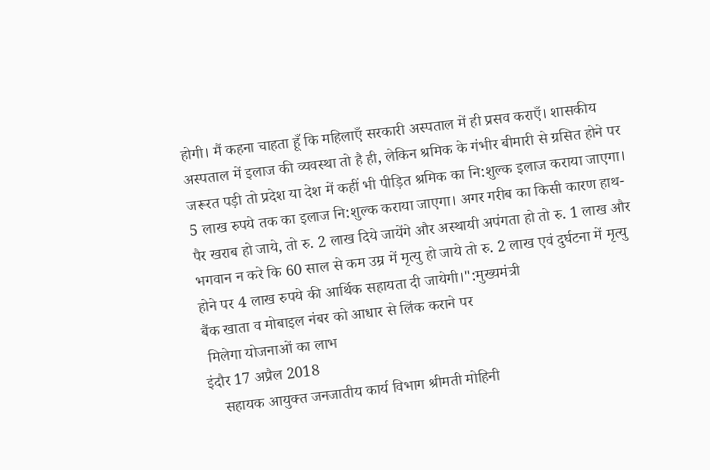होगी। मैं कहना चाहता हूँ कि महिलाएँ सरकारी अस्पताल में ही प्रसव कराएँ। शासकीय अस्पताल में इलाज की व्यवस्था तो है ही, लेकिन श्रमिक के गंभीर बीमारी से ग्रसित होने पर जरूरत पड़ी तो प्रदेश या देश में कहीं भी पीड़ित श्रमिक का नि:शुल्क इलाज कराया जाएगा। 5 लाख रुपये तक का इलाज नि:शुल्क कराया जाएगा। अगर गरीब का किसी कारण हाथ-पैर खराब हो जाये, तो रु. 2 लाख दिये जायेंगे और अस्थायी अपंगता हो तो रु. 1 लाख और भगवान न करे कि 60 साल से कम उम्र में मृत्यु हो जाये तो रु. 2 लाख एवं दुर्घटना में मृत्यु होने पर 4 लाख रुपये की आर्थिक सहायता दी जायेगी।":मुख्यमंत्री
बैंक खाता व मोबाइल नंबर को आधार से लिंक कराने पर
 मिलेगा योजनाओं का लाभ
इंदौर 17 अप्रैल 2018
    सहायक आयुक्त जनजातीय कार्य विभाग श्रीमती मोहिनी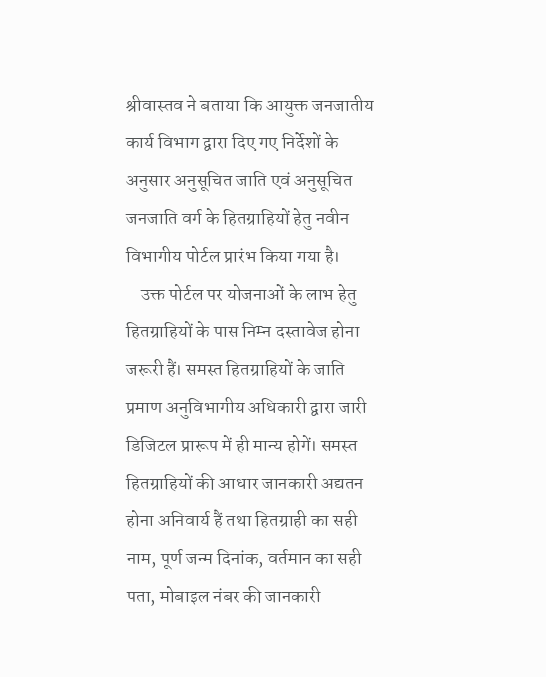श्रीवास्तव ने बताया कि आयुक्त जनजातीय कार्य विभाग द्वारा दिए गए निर्देशों के अनुसार अनुसूचित जाति एवं अनुसूचित जनजाति वर्ग के हितग्राहियों हेतु नवीन विभागीय पोर्टल प्रारंभ किया गया है।
    उक्त पोर्टल पर योजनाओं के लाभ हेतु हितग्राहियों के पास निम्न दस्तावेज होना जरूरी हैं। समस्त हितग्राहियों के जाति प्रमाण अनुविभागीय अधिकारी द्वारा जारी डिजिटल प्रारूप में ही मान्य होगें। समस्त हितग्राहियों की आधार जानकारी अद्यतन होना अनिवार्य हैं तथा हितग्राही का सही नाम, पूर्ण जन्म दिनांक, वर्तमान का सही पता, मोबाइल नंबर की जानकारी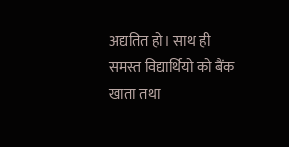अद्यतित हो। साथ ही समस्त विद्यार्थियो को बैंक खाता तथा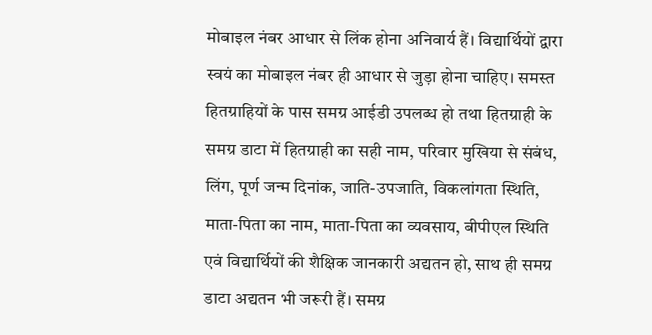मोबाइल नंबर आधार से लिंक होना अनिवार्य हैं। विद्यार्थियों द्वारा स्वयं का मोबाइल नंबर ही आधार से जुड़ा होना चाहिए। समस्त हितग्राहियों के पास समग्र आईडी उपलब्ध हो तथा हितग्राही के समग्र डाटा में हितग्राही का सही नाम, परिवार मुखिया से संबंध, लिंग, पूर्ण जन्म दिनांक, जाति-उपजाति, विकलांगता स्थिति, माता-पिता का नाम, माता-पिता का व्यवसाय, बीपीएल स्थिति एवं विद्यार्थियों की शैक्षिक जानकारी अद्यतन हो, साथ ही समग्र डाटा अद्यतन भी जरूरी हैं। समग्र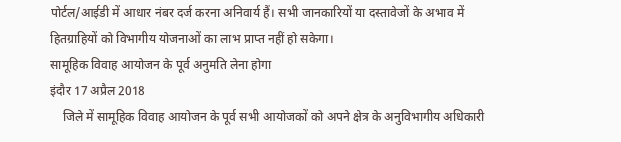पोर्टल/आईडी में आधार नंबर दर्ज करना अनिवार्य हैं। सभी जानकारियों या दस्तावेजों के अभाव में हितग्राहियों को विभागीय योजनाओं का लाभ प्राप्त नहीं हो सकेगा।
सामूहिक विवाह आयोजन के पूर्व अनुमति लेना होगा
इंदौर 17 अप्रैल 2018
    जिले में सामूहिक विवाह आयोजन के पूर्व सभी आयोजकों को अपने क्षेत्र के अनुविभागीय अधिकारी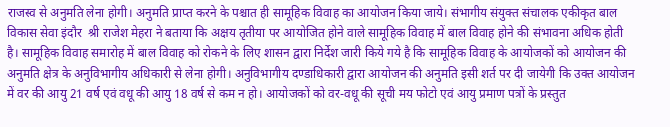राजस्व से अनुमति लेना होगी। अनुमति प्राप्त करने के पश्चात ही सामूहिक विवाह का आयोजन किया जाये। संभागीय संयुक्त संचालक एकीकृत बाल विकास सेवा इंदौर  श्री राजेश मेहरा ने बताया कि अक्षय तृतीया पर आयोजित होने वाले सामूहिक विवाह में बाल विवाह होने की संभावना अधिक होती है। सामूहिक विवाह समारोह में बाल विवाह को रोकने के लिए शासन द्वारा निर्देश जारी किये गये है कि सामूहिक विवाह के आयोजकों को आयोजन की अनुमति क्षेत्र के अनुविभागीय अधिकारी से लेना होगी। अनुविभागीय दण्डाधिकारी द्वारा आयोजन की अनुमति इसी शर्त पर दी जायेगी कि उक्त आयोजन में वर की आयु 21 वर्ष एवं वधू की आयु 18 वर्ष से कम न हो। आयोजकों को वर-वधू की सूची मय फोटो एवं आयु प्रमाण पत्रों के प्रस्तुत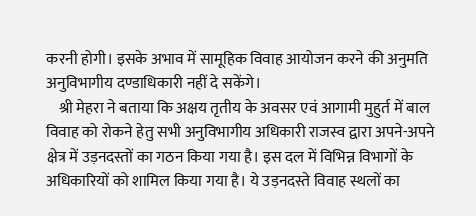करनी होगी। इसके अभाव में सामूहिक विवाह आयोजन करने की अनुमति अनुविभागीय दण्डाधिकारी नहीं दे सकेंगे।
    श्री मेहरा ने बताया कि अक्षय तृतीय के अवसर एवं आगामी मुहुर्त में बाल विवाह को रोकने हेतु सभी अनुविभागीय अधिकारी राजस्व द्वारा अपने-अपने क्षेत्र में उड़नदस्तों का गठन किया गया है। इस दल में विभिन्न विभागों के अधिकारियों को शामिल किया गया है। ये उड़नदस्ते विवाह स्थलों का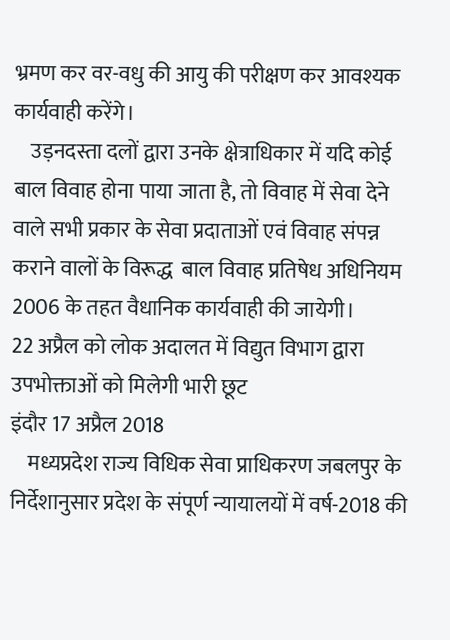भ्रमण कर वर-वधु की आयु की परीक्षण कर आवश्यक कार्यवाही करेंगे।
    उड़नदस्ता दलों द्वारा उनके क्षेत्राधिकार में यदि कोई बाल विवाह होना पाया जाता है, तो विवाह में सेवा देने वाले सभी प्रकार के सेवा प्रदाताओं एवं विवाह संपन्न कराने वालों के विरूद्ध  बाल विवाह प्रतिषेध अधिनियम 2006 के तहत वैधानिक कार्यवाही की जायेगी।
22 अप्रैल को लोक अदालत में विद्युत विभाग द्वारा
उपभोक्ताओं को मिलेगी भारी छूट
इंदौर 17 अप्रैल 2018
    मध्यप्रदेश राज्य विधिक सेवा प्राधिकरण जबलपुर के निर्देशानुसार प्रदेश के संपूर्ण न्यायालयों में वर्ष-2018 की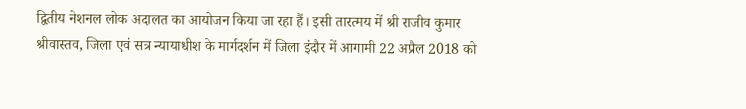द्वितीय नेशनल लोक अदालत का आयोजन किया जा रहा हैं। इसी तारत्मय में श्री राजीव कुमार श्रीवास्तव, जिला एवं सत्र न्यायाधीश के मार्गदर्शन में जिला इंदौर में आगामी 22 अप्रैल 2018 को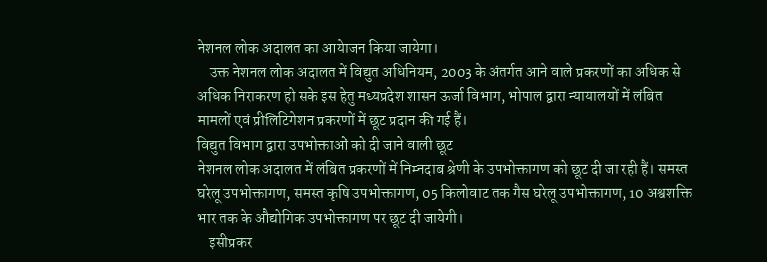नेशनल लोक अदालत का आयेाजन किया जायेगा।
    उक्त नेशनल लोक अदालत में विद्युत अधिनियम, 2003 के अंतर्गत आने वाले प्रकरणों का अधिक से अधिक निराकरण हो सके इस हेतु मध्यप्रदेश शासन ऊर्जा विभाग, भोपाल द्वारा न्यायालयों में लंबित मामलों एवं प्रीलिटिगेशन प्रकरणों में छूट प्रदान की गई हैं।
विद्युत विभाग द्वारा उपभोक्ताओं को दी जाने वाली छूट
नेशनल लोक अदालत में लंबित प्रकरणों में निम्नदाब श्रेणी के उपभोक्तागण को छूट दी जा रही हैं। समस्त घरेलू उपभोक्तागण, समस्त कृषि उपभोक्तागण, 05 किलोवाट तक गैस घरेलू उपभोक्तागण, 10 अश्वशक्ति भार तक के औद्योगिक उपभोक्तागण पर छूट दी जायेगी।
    इसीप्रकर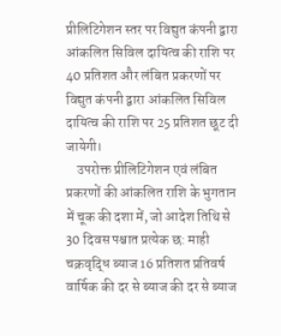प्रीलिटिगेशन स्तर पर विद्युत कंपनी द्वारा आंकलित सिविल दायित्व की राशि पर 40 प्रतिशत और लंबित प्रकरणों पर विद्युत कंपनी द्वारा आंकलित सिविल दायित्व की राशि पर 25 प्रतिशत छूट दी जायेगी।
    उपरोक्त प्रीलिटिगेशन एवं लंबित प्रकरणों की आंकलित राशि के भुगतान में चूक की दशा में, जो आदेश तिथि से 30 दिवस पश्चात प्रत्येक छ: माही चक्रवृद्धि ब्याज 16 प्रतिशत प्रतिवर्ष वार्षिक की दर से ब्याज की दर से ब्याज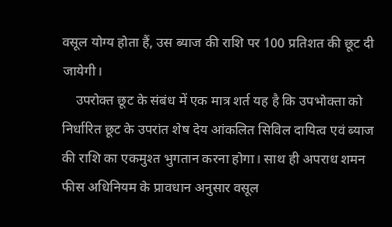वसूल योग्य होता हैं, उस ब्याज की राशि पर 100 प्रतिशत की छूट दी जायेगी।
    उपरोक्त छूट के संबंध में एक मात्र शर्त यह है कि उपभोक्ता को निर्धारित छूट के उपरांत शेष देय आंकलित सिविल दायित्व एवं ब्याज की राशि का एकमुश्त भुगतान करना होगा। साथ ही अपराध शमन फीस अधिनियम के प्रावधान अनुसार वसूल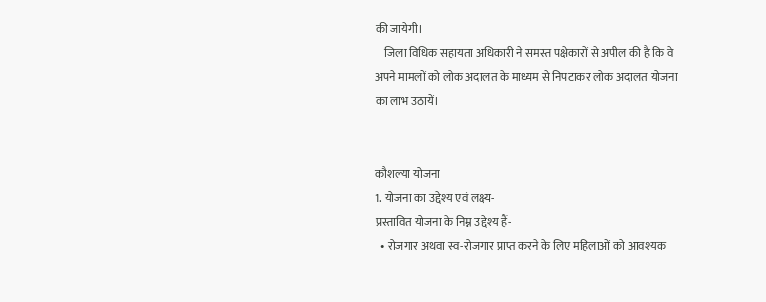की जायेगी।
    जिला विधिक सहायता अधिकारी ने समस्त पक्षेकारों से अपील की है कि वे अपने मामलों को लोक अदालत के माध्यम से निपटाकर लोक अदालत योजना का लाभ उठायें।


कौशल्या योजना
1. योजना का उद्देश्य एवं लक्ष्य-
प्रस्तावित योजना के निम्न उद्देश्य हैं-
  • रोजगार अथवा स्व-रोजगार प्राप्त करने के लिए महिलाओं को आवश्यक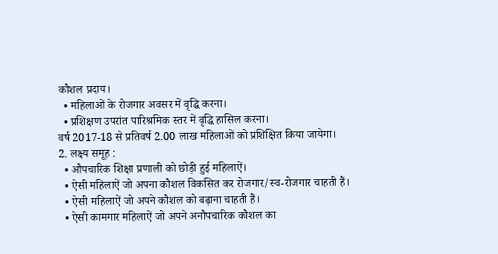कौशल प्रदाय।
  • महिलाओं के रोजगार अवसर में वृद्धि करना।
  • प्रशिक्षण उपरांत पारिश्रमिक स्तर में वृद्धि हासिल करना।
वर्ष 2017-18 से प्रतिवर्ष 2.00 लाख महिलाओं को प्रशिक्षित किया जायेगा।
2. लक्ष्य समूह :
  • औपचारिक शिक्षा प्रणाली को छोड़ी हुई महिलाऐं।
  • ऐसी महिलाऐं जो अपना कौशल विकसित कर रोजगार/स्व-रोजगार चाहती हैं।
  • ऐसी महिलाऐं जो अपने कौशल को बढ़ाना चाहती हैं।
  • ऐसी कामगार महिलाऐं जो अपने अनौपचारिक कौशल का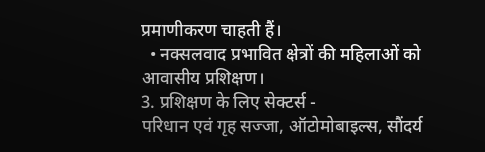प्रमाणीकरण चाहती हैं।
  • नक्सलवाद प्रभावित क्षेत्रों की महिलाओं को आवासीय प्रशिक्षण।
3. प्रशिक्षण के लिए सेक्टर्स -
परिधान एवं गृह सज्जा, ऑटोमोबाइल्स, सौंदर्य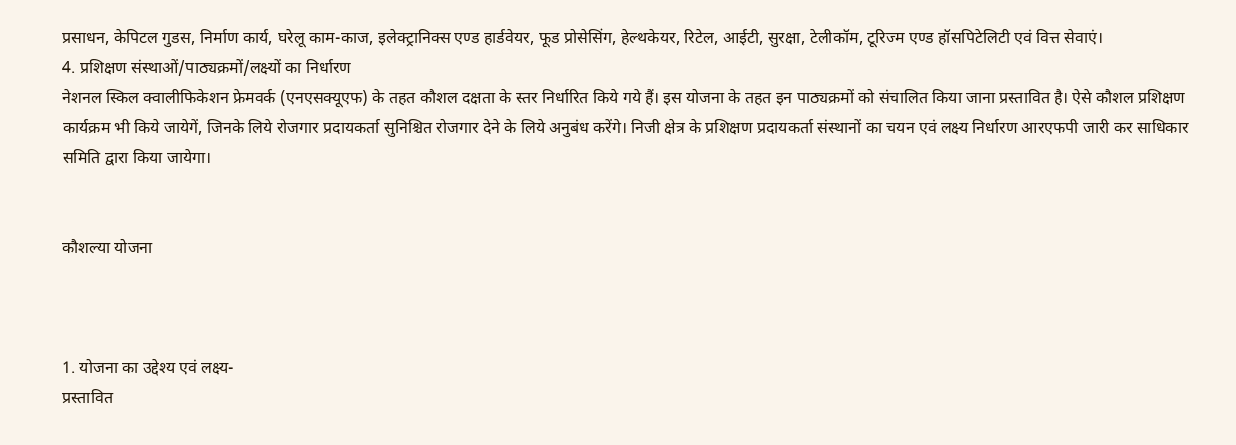प्रसाधन, केपिटल गुडस, निर्माण कार्य, घरेलू काम-काज, इलेक्ट्रानिक्स एण्ड हार्डवेयर, फूड प्रोसेसिंग, हेल्थकेयर, रिटेल, आईटी, सुरक्षा, टेलीकॉम, टूरिज्म एण्ड हॉसपिटेलिटी एवं वित्त सेवाएं।
4. प्रशिक्षण संस्थाओं/पाठ्यक्रमों/लक्ष्यों का निर्धारण
नेशनल स्किल क्वालीफिकेशन फ्रेमवर्क (एनएसक्यूएफ) के तहत कौशल दक्षता के स्तर निर्धारित किये गये हैं। इस योजना के तहत इन पाठ्यक्रमों को संचालित किया जाना प्रस्तावित है। ऐसे कौशल प्रशिक्षण कार्यक्रम भी किये जायेगें, जिनके लिये रोजगार प्रदायकर्ता सुनिश्चित रोजगार देने के लिये अनुबंध करेंगे। निजी क्षेत्र के प्रशिक्षण प्रदायकर्ता संस्थानों का चयन एवं लक्ष्य निर्धारण आरएफपी जारी कर साधिकार समिति द्वारा किया जायेगा।


कौशल्या योजना



1. योजना का उद्देश्य एवं लक्ष्य-
प्रस्तावित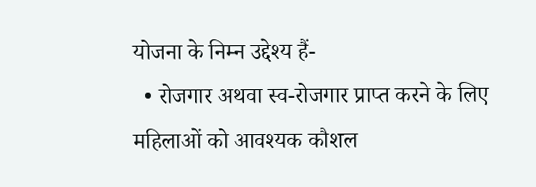योजना के निम्न उद्देश्य हैं-
  • रोजगार अथवा स्व-रोजगार प्राप्त करने के लिए महिलाओं को आवश्यक कौशल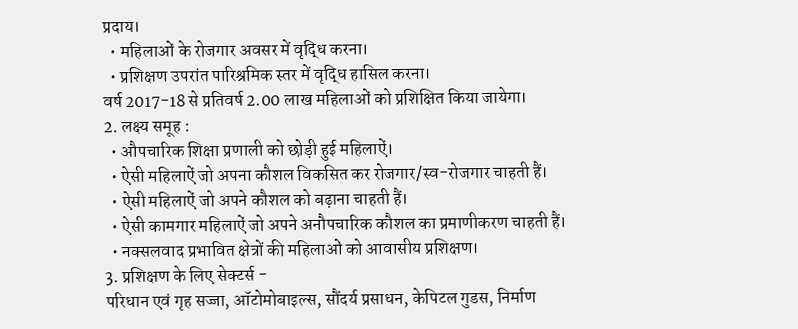प्रदाय।
  • महिलाओं के रोजगार अवसर में वृद्धि करना।
  • प्रशिक्षण उपरांत पारिश्रमिक स्तर में वृद्धि हासिल करना।
वर्ष 2017-18 से प्रतिवर्ष 2.00 लाख महिलाओं को प्रशिक्षित किया जायेगा।
2. लक्ष्य समूह :
  • औपचारिक शिक्षा प्रणाली को छोड़ी हुई महिलाऐं।
  • ऐसी महिलाऐं जो अपना कौशल विकसित कर रोजगार/स्व-रोजगार चाहती हैं।
  • ऐसी महिलाऐं जो अपने कौशल को बढ़ाना चाहती हैं।
  • ऐसी कामगार महिलाऐं जो अपने अनौपचारिक कौशल का प्रमाणीकरण चाहती हैं।
  • नक्सलवाद प्रभावित क्षेत्रों की महिलाओं को आवासीय प्रशिक्षण।
3. प्रशिक्षण के लिए सेक्टर्स -
परिधान एवं गृह सज्जा, ऑटोमोबाइल्स, सौंदर्य प्रसाधन, केपिटल गुडस, निर्माण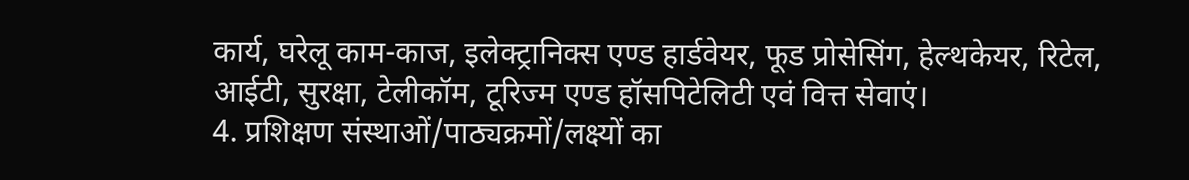कार्य, घरेलू काम-काज, इलेक्ट्रानिक्स एण्ड हार्डवेयर, फूड प्रोसेसिंग, हेल्थकेयर, रिटेल, आईटी, सुरक्षा, टेलीकॉम, टूरिज्म एण्ड हॉसपिटेलिटी एवं वित्त सेवाएं।
4. प्रशिक्षण संस्थाओं/पाठ्यक्रमों/लक्ष्यों का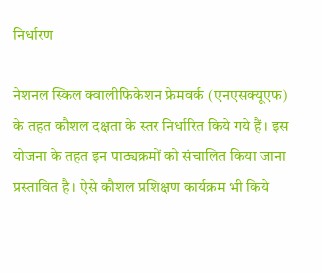निर्धारण

नेशनल स्किल क्वालीफिकेशन फ्रेमवर्क (एनएसक्यूएफ) के तहत कौशल दक्षता के स्तर निर्धारित किये गये हैं। इस योजना के तहत इन पाठ्यक्रमों को संचालित किया जाना प्रस्तावित है। ऐसे कौशल प्रशिक्षण कार्यक्रम भी किये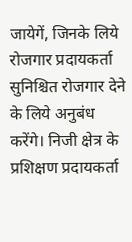जायेगें, जिनके लिये रोजगार प्रदायकर्ता सुनिश्चित रोजगार देने के लिये अनुबंध करेंगे। निजी क्षेत्र के प्रशिक्षण प्रदायकर्ता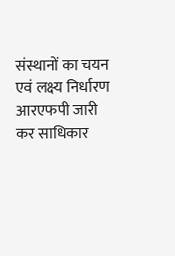संस्थानों का चयन एवं लक्ष्य निर्धारण आरएफपी जारी कर साधिकार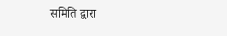समिति द्वारा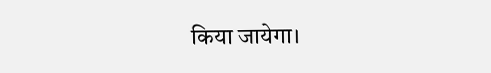किया जायेगा।